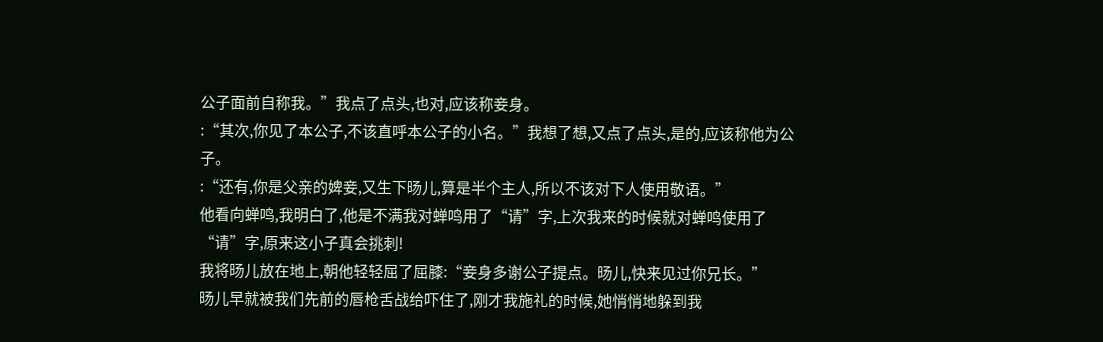公子面前自称我。”我点了点头,也对,应该称妾身。
:“其次,你见了本公子,不该直呼本公子的小名。”我想了想,又点了点头,是的,应该称他为公子。
:“还有,你是父亲的婢妾,又生下旸儿,算是半个主人,所以不该对下人使用敬语。”
他看向蝉鸣,我明白了,他是不满我对蝉鸣用了“请”字,上次我来的时候就对蝉鸣使用了“请”字,原来这小子真会挑刺!
我将旸儿放在地上,朝他轻轻屈了屈膝:“妾身多谢公子提点。旸儿,快来见过你兄长。”
旸儿早就被我们先前的唇枪舌战给吓住了,刚才我施礼的时候,她悄悄地躲到我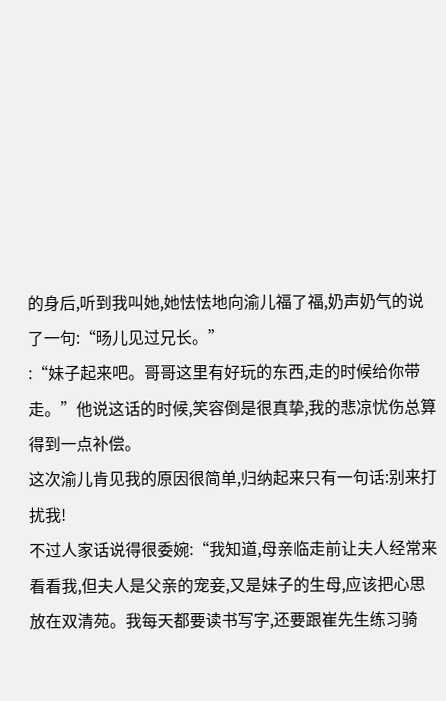的身后,听到我叫她,她怯怯地向渝儿福了福,奶声奶气的说了一句:“旸儿见过兄长。”
:“妹子起来吧。哥哥这里有好玩的东西,走的时候给你带走。”他说这话的时候,笑容倒是很真挚,我的悲凉忧伤总算得到一点补偿。
这次渝儿肯见我的原因很简单,归纳起来只有一句话:别来打扰我!
不过人家话说得很委婉:“我知道,母亲临走前让夫人经常来看看我,但夫人是父亲的宠妾,又是妹子的生母,应该把心思放在双清苑。我每天都要读书写字,还要跟崔先生练习骑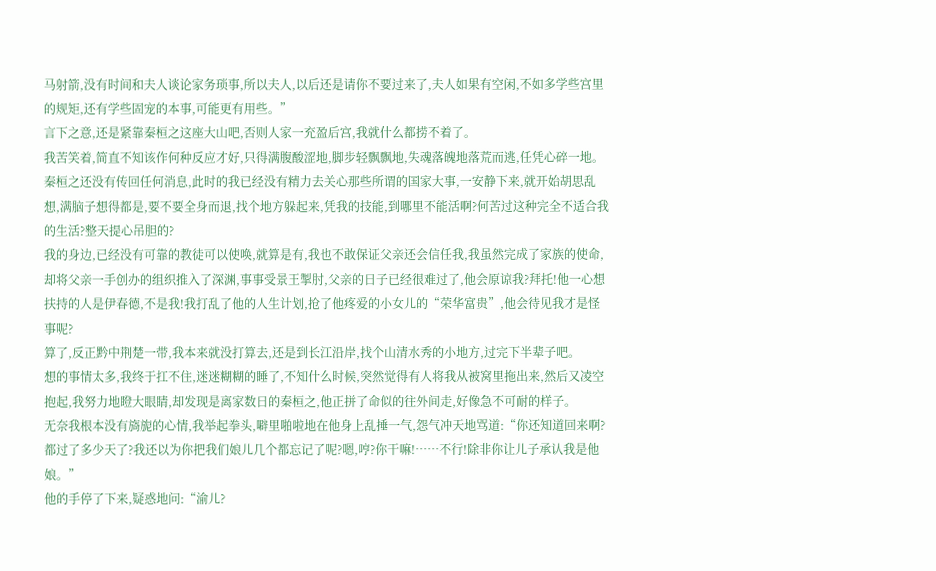马射箭,没有时间和夫人谈论家务琐事,所以夫人,以后还是请你不要过来了,夫人如果有空闲,不如多学些宫里的规矩,还有学些固宠的本事,可能更有用些。”
言下之意,还是紧靠秦桓之这座大山吧,否则人家一充盈后宫,我就什么都捞不着了。
我苦笑着,简直不知该作何种反应才好,只得满腹酸涩地,脚步轻飘飘地,失魂落魄地落荒而逃,任凭心碎一地。
秦桓之还没有传回任何消息,此时的我已经没有精力去关心那些所谓的国家大事,一安静下来,就开始胡思乱想,满脑子想得都是,要不要全身而退,找个地方躲起来,凭我的技能,到哪里不能活啊?何苦过这种完全不适合我的生活?整天提心吊胆的?
我的身边,已经没有可靠的教徒可以使唤,就算是有,我也不敢保证父亲还会信任我,我虽然完成了家族的使命,却将父亲一手创办的组织推入了深渊,事事受景王掣肘,父亲的日子已经很难过了,他会原谅我?拜托!他一心想扶持的人是伊春德,不是我!我打乱了他的人生计划,抢了他疼爱的小女儿的“荣华富贵”,他会待见我才是怪事呢?
算了,反正黔中荆楚一带,我本来就没打算去,还是到长江沿岸,找个山清水秀的小地方,过完下半辈子吧。
想的事情太多,我终于扛不住,迷迷糊糊的睡了,不知什么时候,突然觉得有人将我从被窝里拖出来,然后又凌空抱起,我努力地瞪大眼睛,却发现是离家数日的秦桓之,他正拼了命似的往外间走,好像急不可耐的样子。
无奈我根本没有旖旎的心情,我举起拳头,噼里啪啦地在他身上乱捶一气,怨气冲天地骂道:“你还知道回来啊?都过了多少天了?我还以为你把我们娘儿几个都忘记了呢?嗯,哼?你干嘛!……不行!除非你让儿子承认我是他娘。”
他的手停了下来,疑惑地问:“渝儿?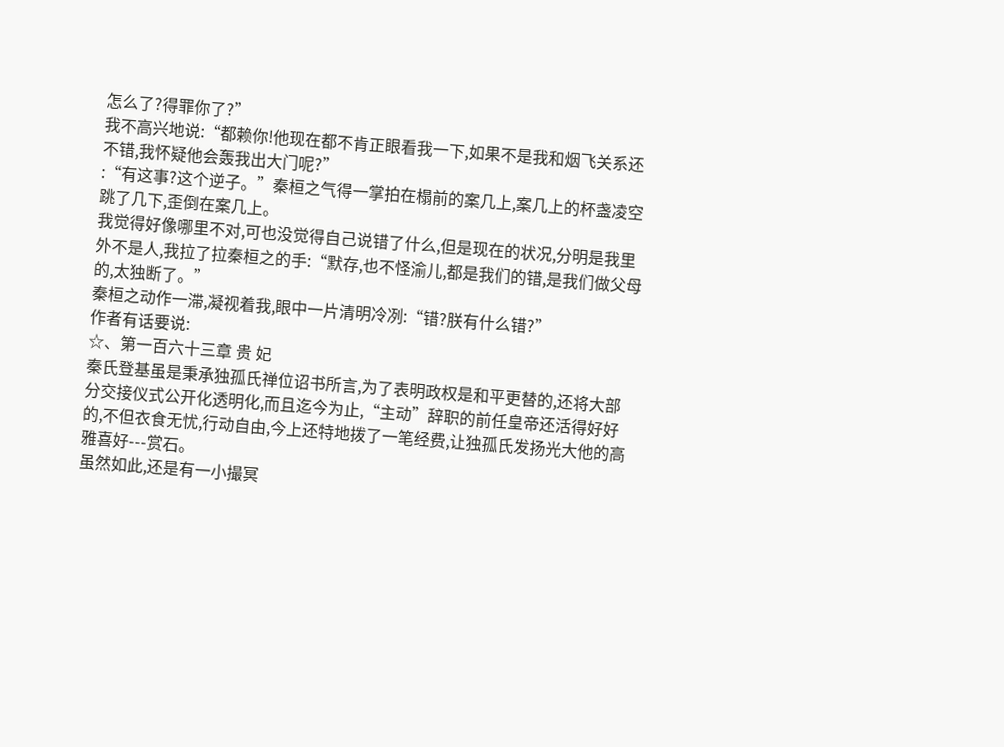怎么了?得罪你了?”
我不高兴地说:“都赖你!他现在都不肯正眼看我一下,如果不是我和烟飞关系还不错,我怀疑他会轰我出大门呢?”
:“有这事?这个逆子。”秦桓之气得一掌拍在榻前的案几上,案几上的杯盏凌空跳了几下,歪倒在案几上。
我觉得好像哪里不对,可也没觉得自己说错了什么,但是现在的状况,分明是我里外不是人,我拉了拉秦桓之的手:“默存,也不怪渝儿,都是我们的错,是我们做父母的,太独断了。”
秦桓之动作一滞,凝视着我,眼中一片清明冷冽:“错?朕有什么错?”
作者有话要说:
☆、第一百六十三章 贵 妃
秦氏登基虽是秉承独孤氏禅位诏书所言,为了表明政权是和平更替的,还将大部分交接仪式公开化透明化,而且迄今为止,“主动”辞职的前任皇帝还活得好好的,不但衣食无忧,行动自由,今上还特地拨了一笔经费,让独孤氏发扬光大他的高雅喜好---赏石。
虽然如此,还是有一小撮冥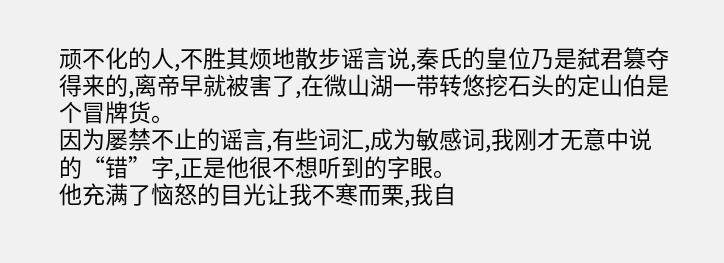顽不化的人,不胜其烦地散步谣言说,秦氏的皇位乃是弑君篡夺得来的,离帝早就被害了,在微山湖一带转悠挖石头的定山伯是个冒牌货。
因为屡禁不止的谣言,有些词汇,成为敏感词,我刚才无意中说的“错”字,正是他很不想听到的字眼。
他充满了恼怒的目光让我不寒而栗,我自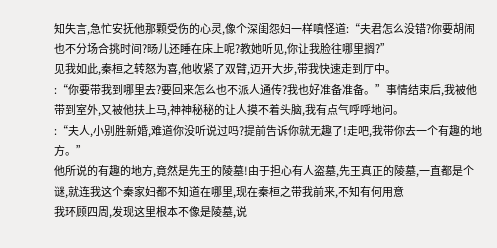知失言,急忙安抚他那颗受伤的心灵,像个深闺怨妇一样嗔怪道:“夫君怎么没错?你要胡闹也不分场合挑时间?旸儿还睡在床上呢?教她听见,你让我脸往哪里搁?”
见我如此,秦桓之转怒为喜,他收紧了双臂,迈开大步,带我快速走到厅中。
:“你要带我到哪里去?要回来怎么也不派人通传?我也好准备准备。”事情结束后,我被他带到室外,又被他扶上马,神神秘秘的让人摸不着头脑,我有点气呼呼地问。
:“夫人,小别胜新婚,难道你没听说过吗?提前告诉你就无趣了!走吧,我带你去一个有趣的地方。”
他所说的有趣的地方,竟然是先王的陵墓!由于担心有人盗墓,先王真正的陵墓,一直都是个谜,就连我这个秦家妇都不知道在哪里,现在秦桓之带我前来,不知有何用意
我环顾四周,发现这里根本不像是陵墓,说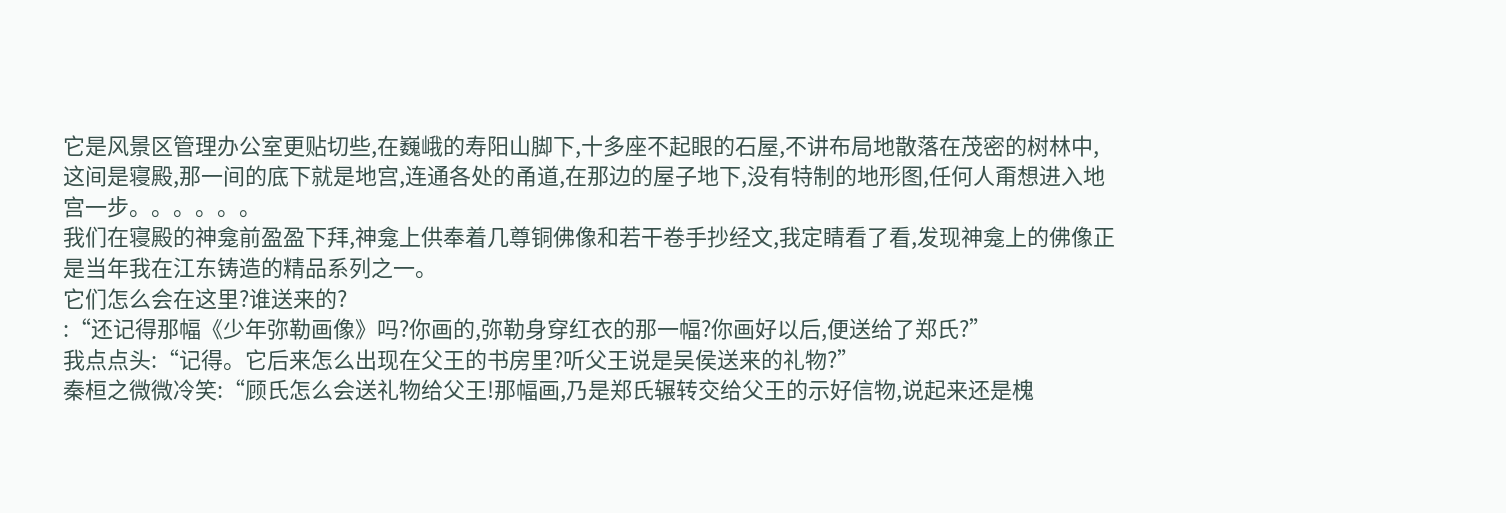它是风景区管理办公室更贴切些,在巍峨的寿阳山脚下,十多座不起眼的石屋,不讲布局地散落在茂密的树林中,这间是寝殿,那一间的底下就是地宫,连通各处的甬道,在那边的屋子地下,没有特制的地形图,任何人甭想进入地宫一步。。。。。。
我们在寝殿的神龛前盈盈下拜,神龛上供奉着几尊铜佛像和若干卷手抄经文,我定睛看了看,发现神龛上的佛像正是当年我在江东铸造的精品系列之一。
它们怎么会在这里?谁送来的?
:“还记得那幅《少年弥勒画像》吗?你画的,弥勒身穿红衣的那一幅?你画好以后,便送给了郑氏?”
我点点头:“记得。它后来怎么出现在父王的书房里?听父王说是吴侯送来的礼物?”
秦桓之微微冷笑:“顾氏怎么会送礼物给父王!那幅画,乃是郑氏辗转交给父王的示好信物,说起来还是槐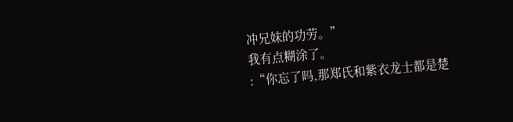冲兄妹的功劳。”
我有点糊涂了。
:“你忘了吗,那郑氏和紫衣龙士都是楚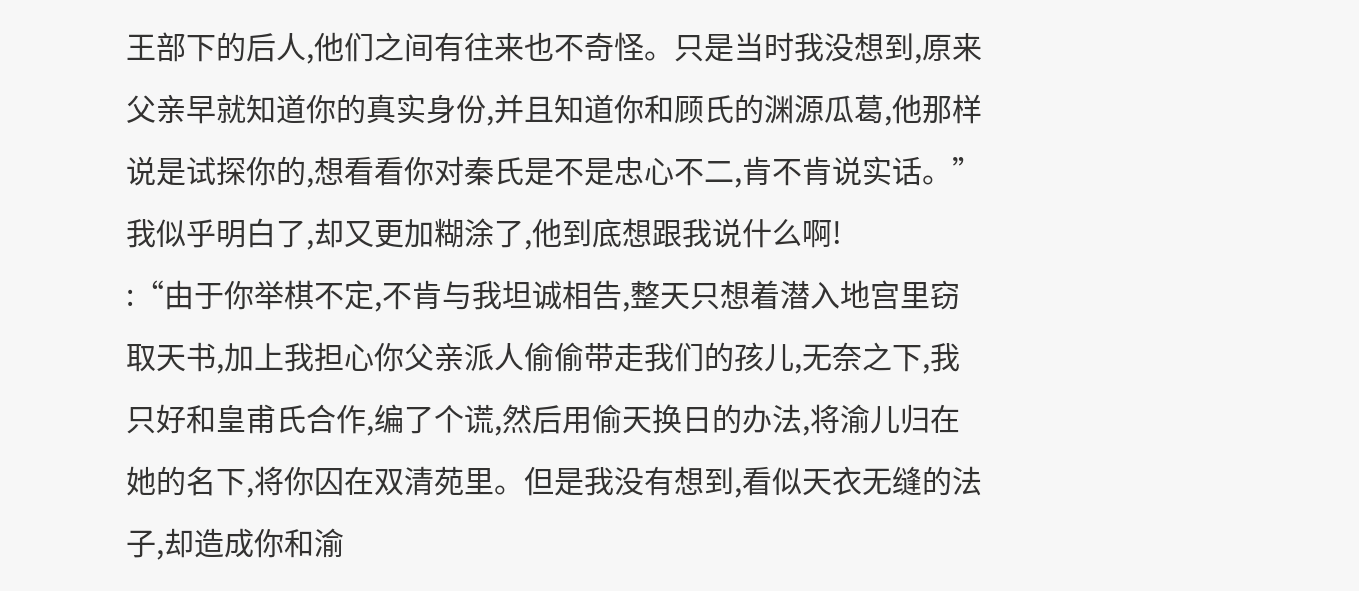王部下的后人,他们之间有往来也不奇怪。只是当时我没想到,原来父亲早就知道你的真实身份,并且知道你和顾氏的渊源瓜葛,他那样说是试探你的,想看看你对秦氏是不是忠心不二,肯不肯说实话。”
我似乎明白了,却又更加糊涂了,他到底想跟我说什么啊!
:“由于你举棋不定,不肯与我坦诚相告,整天只想着潜入地宫里窃取天书,加上我担心你父亲派人偷偷带走我们的孩儿,无奈之下,我只好和皇甫氏合作,编了个谎,然后用偷天换日的办法,将渝儿归在她的名下,将你囚在双清苑里。但是我没有想到,看似天衣无缝的法子,却造成你和渝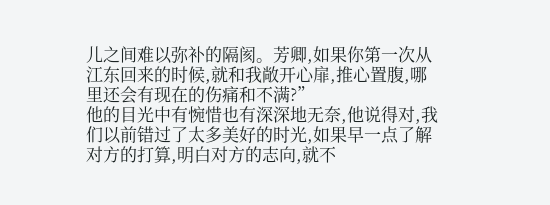儿之间难以弥补的隔阂。芳卿,如果你第一次从江东回来的时候,就和我敞开心扉,推心置腹,哪里还会有现在的伤痛和不满?”
他的目光中有惋惜也有深深地无奈,他说得对,我们以前错过了太多美好的时光,如果早一点了解对方的打算,明白对方的志向,就不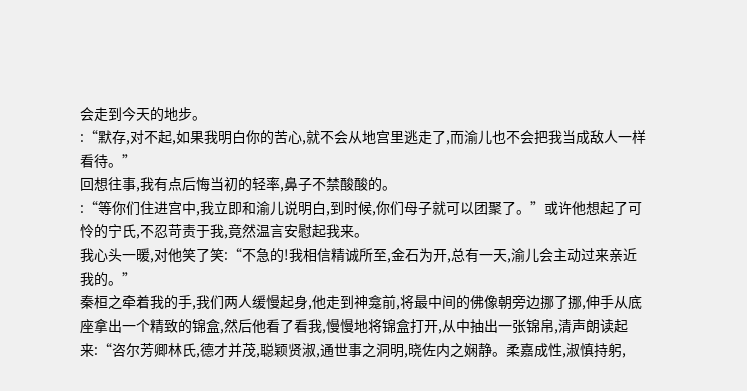会走到今天的地步。
:“默存,对不起,如果我明白你的苦心,就不会从地宫里逃走了,而渝儿也不会把我当成敌人一样看待。”
回想往事,我有点后悔当初的轻率,鼻子不禁酸酸的。
:“等你们住进宫中,我立即和渝儿说明白,到时候,你们母子就可以团聚了。”或许他想起了可怜的宁氏,不忍苛责于我,竟然温言安慰起我来。
我心头一暖,对他笑了笑:“不急的!我相信精诚所至,金石为开,总有一天,渝儿会主动过来亲近我的。”
秦桓之牵着我的手,我们两人缓慢起身,他走到神龛前,将最中间的佛像朝旁边挪了挪,伸手从底座拿出一个精致的锦盒,然后他看了看我,慢慢地将锦盒打开,从中抽出一张锦帛,清声朗读起来:“咨尔芳卿林氏,德才并茂,聪颖贤淑,通世事之洞明,晓佐内之娴静。柔嘉成性,淑慎持躬,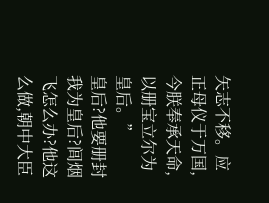矢志不移。应正母仪于万国,今朕奉承天命,以册宝立尔为皇后。”
皇后?他要册封我为皇后?闾烟飞怎么办?他这么做,朝中大臣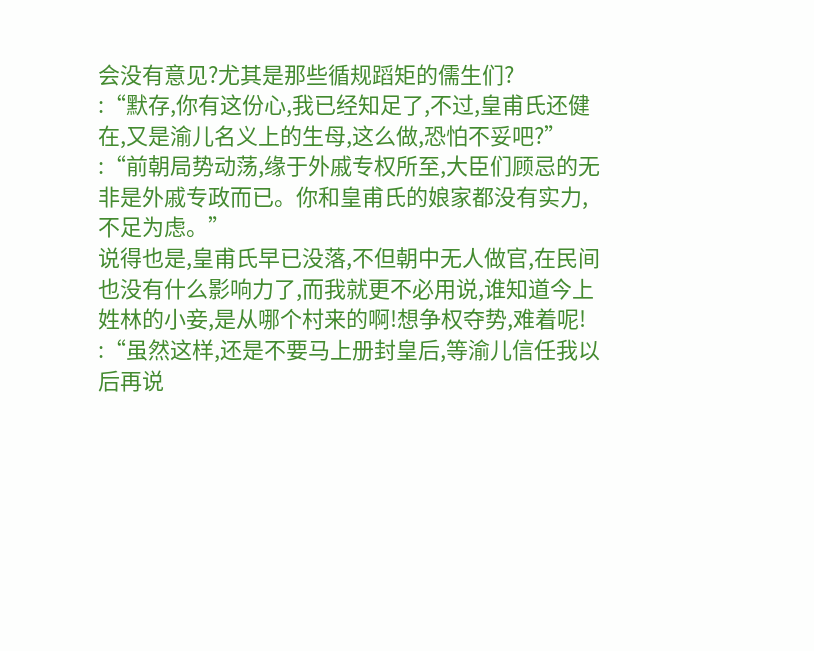会没有意见?尤其是那些循规蹈矩的儒生们?
:“默存,你有这份心,我已经知足了,不过,皇甫氏还健在,又是渝儿名义上的生母,这么做,恐怕不妥吧?”
:“前朝局势动荡,缘于外戚专权所至,大臣们顾忌的无非是外戚专政而已。你和皇甫氏的娘家都没有实力,不足为虑。”
说得也是,皇甫氏早已没落,不但朝中无人做官,在民间也没有什么影响力了,而我就更不必用说,谁知道今上姓林的小妾,是从哪个村来的啊!想争权夺势,难着呢!
:“虽然这样,还是不要马上册封皇后,等渝儿信任我以后再说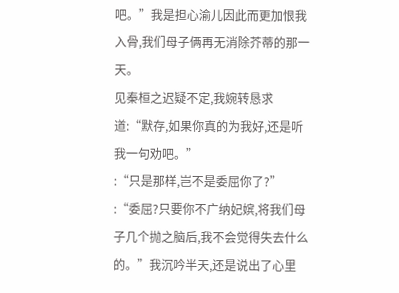吧。”我是担心渝儿因此而更加恨我入骨,我们母子俩再无消除芥蒂的那一天。
见秦桓之迟疑不定,我婉转恳求道:“默存,如果你真的为我好,还是听我一句劝吧。”
:“只是那样,岂不是委屈你了?”
:“委屈?只要你不广纳妃嫔,将我们母子几个抛之脑后,我不会觉得失去什么的。”我沉吟半天,还是说出了心里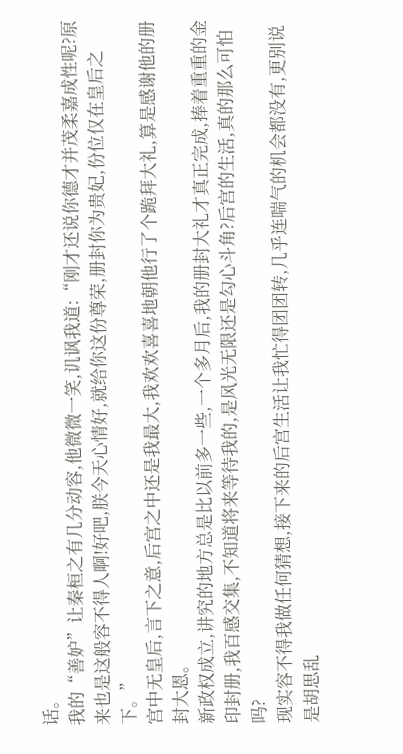话。
我的“善妒”让秦桓之有几分动容,他微微一笑,讥讽我道:“刚才还说你德才并茂柔嘉成性呢?原来也是这般容不得人啊!好吧,朕今天心情好,就给你这份尊荣,册封你为贵妃,份位仅在皇后之下。”
宫中无皇后,言下之意,后宫之中还是我最大,我欢欢喜喜地朝他行了个跪拜大礼,算是感谢他的册封大恩。
新政权成立,讲究的地方总是比以前多一些,一个多月后,我的册封大礼才真正完成,捧着重重的金印封册,我百感交集,不知道将来等待我的,是风光无限还是勾心斗角?后宫的生活,真的那么可怕吗?
现实容不得我做任何猜想,接下来的后宫生活让我忙得团团转,几乎连喘气的机会都没有,更别说是胡思乱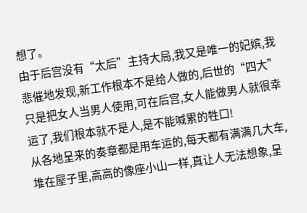想了。
由于后宫没有“太后”主持大局,我又是唯一的妃嫔,我悲催地发现,新工作根本不是给人做的,后世的“四大”只是把女人当男人使用,可在后宫,女人能做男人就很幸运了,我们根本就不是人,是不能喊累的牲口!
从各地呈来的奏章都是用车运的,每天都有满满几大车,堆在屋子里,高高的像座小山一样,真让人无法想象,呈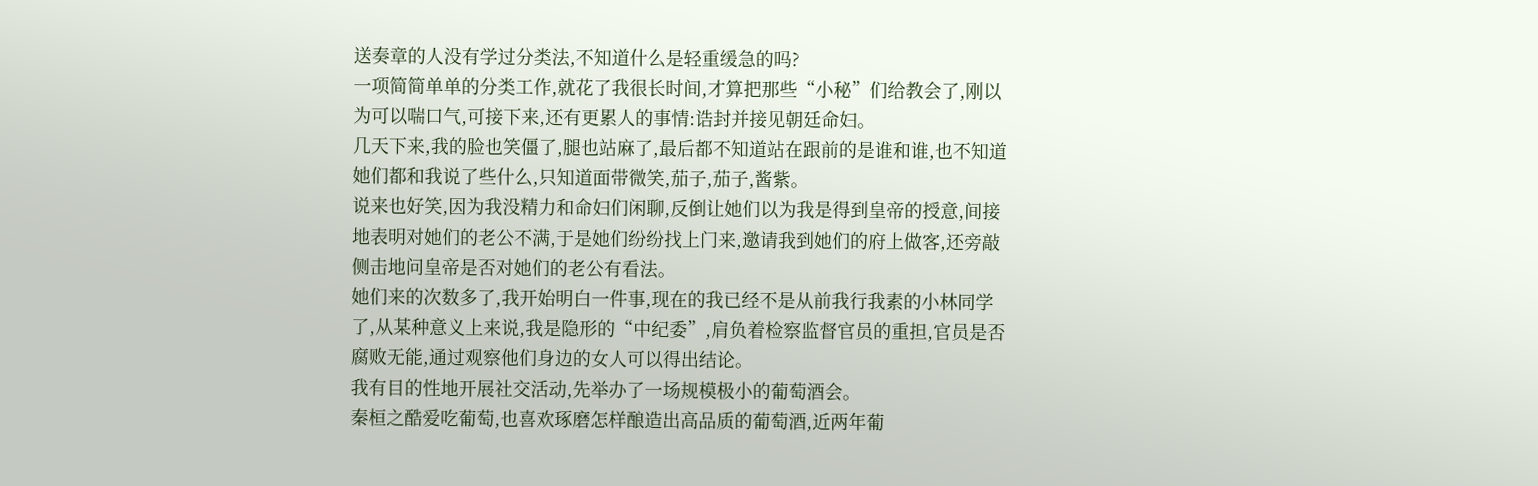送奏章的人没有学过分类法,不知道什么是轻重缓急的吗?
一项简简单单的分类工作,就花了我很长时间,才算把那些“小秘”们给教会了,刚以为可以喘口气,可接下来,还有更累人的事情:诰封并接见朝廷命妇。
几天下来,我的脸也笑僵了,腿也站麻了,最后都不知道站在跟前的是谁和谁,也不知道她们都和我说了些什么,只知道面带微笑,茄子,茄子,酱紫。
说来也好笑,因为我没精力和命妇们闲聊,反倒让她们以为我是得到皇帝的授意,间接地表明对她们的老公不满,于是她们纷纷找上门来,邀请我到她们的府上做客,还旁敲侧击地问皇帝是否对她们的老公有看法。
她们来的次数多了,我开始明白一件事,现在的我已经不是从前我行我素的小林同学了,从某种意义上来说,我是隐形的“中纪委”,肩负着检察监督官员的重担,官员是否腐败无能,通过观察他们身边的女人可以得出结论。
我有目的性地开展社交活动,先举办了一场规模极小的葡萄酒会。
秦桓之酷爱吃葡萄,也喜欢琢磨怎样酿造出高品质的葡萄酒,近两年葡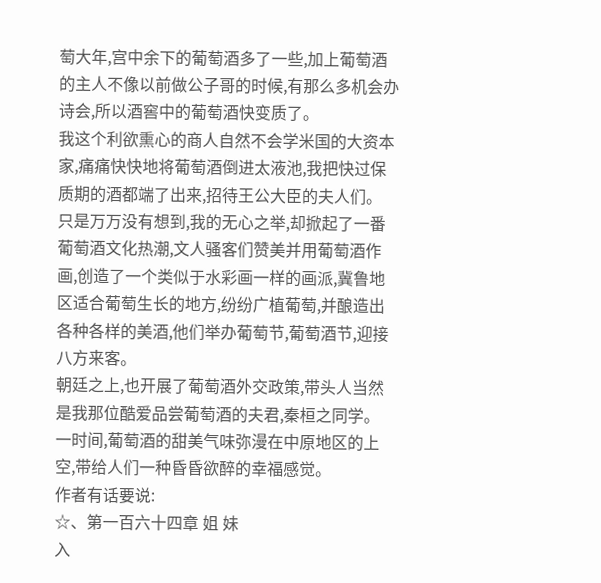萄大年,宫中余下的葡萄酒多了一些,加上葡萄酒的主人不像以前做公子哥的时候,有那么多机会办诗会,所以酒窖中的葡萄酒快变质了。
我这个利欲熏心的商人自然不会学米国的大资本家,痛痛快快地将葡萄酒倒进太液池,我把快过保质期的酒都端了出来,招待王公大臣的夫人们。
只是万万没有想到,我的无心之举,却掀起了一番葡萄酒文化热潮,文人骚客们赞美并用葡萄酒作画,创造了一个类似于水彩画一样的画派,冀鲁地区适合葡萄生长的地方,纷纷广植葡萄,并酿造出各种各样的美酒,他们举办葡萄节,葡萄酒节,迎接八方来客。
朝廷之上,也开展了葡萄酒外交政策,带头人当然是我那位酷爱品尝葡萄酒的夫君,秦桓之同学。
一时间,葡萄酒的甜美气味弥漫在中原地区的上空,带给人们一种昏昏欲醉的幸福感觉。
作者有话要说:
☆、第一百六十四章 姐 妹
入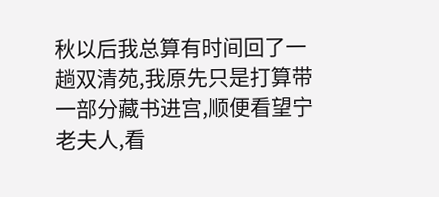秋以后我总算有时间回了一趟双清苑,我原先只是打算带一部分藏书进宫,顺便看望宁老夫人,看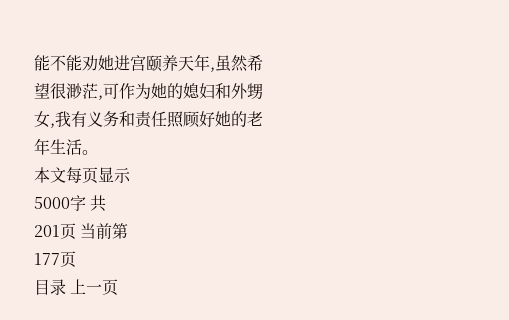能不能劝她进宫颐养天年,虽然希望很渺茫,可作为她的媳妇和外甥女,我有义务和责任照顾好她的老年生活。
本文每页显示
5000字 共
201页 当前第
177页
目录 上一页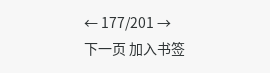← 177/201 →
下一页 加入书签